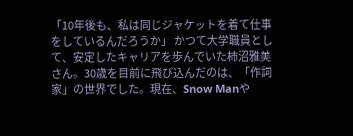「10年後も、私は同じジャケットを着て仕事をしているんだろうか」 かつて大学職員として、安定したキャリアを歩んでいた柿沼雅美さん。30歳を目前に飛び込んだのは、「作詞家」の世界でした。現在、Snow Manや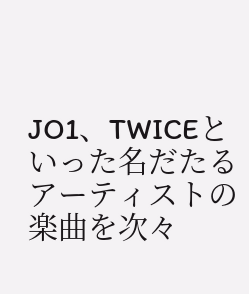JO1、TWICEといった名だたるアーティストの楽曲を次々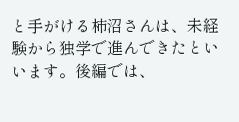と手がける柿沼さんは、未経験から独学で進んできたといいます。後編では、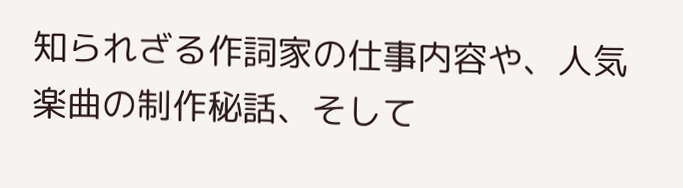知られざる作詞家の仕事内容や、人気楽曲の制作秘話、そして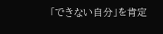「できない自分」を肯定